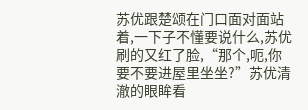苏优跟楚颂在门口面对面站着,一下子不懂要说什么,苏优刷的又红了脸,“那个,呃,你要不要进屋里坐坐?”苏优清澈的眼眸看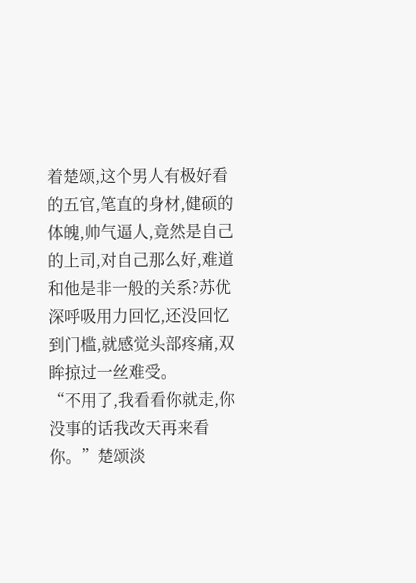着楚颂,这个男人有极好看的五官,笔直的身材,健硕的体魄,帅气逼人,竟然是自己的上司,对自己那么好,难道和他是非一般的关系?苏优深呼吸用力回忆,还没回忆到门槛,就感觉头部疼痛,双眸掠过一丝难受。
“不用了,我看看你就走,你没事的话我改天再来看你。”楚颂淡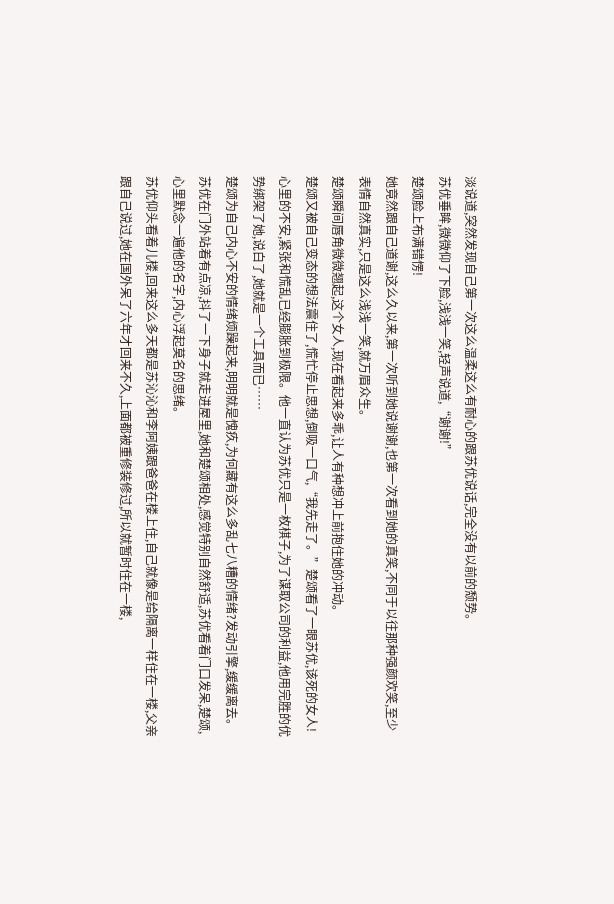淡说道,突然发现自己第一次这么温柔这么有耐心的跟苏优说话,完全没有以前的颓势。
苏优垂眸,微微仰了下脸,浅浅一笑,轻声说道,“谢谢!”
楚颂脸上布满错愣!
她竟然跟自己道谢,这么久以来,第一次听到她说谢谢,也第一次看到她的真笑,不同于以往那种强颜欢笑,至少表情自然真实,只是这么浅浅一笑,就万眉众生。
楚颂瞬间唇角微微翘起,这个女人,现在看起来多乖,让人有种想冲上前抱住她的冲动。
楚颂又被自己变态的想法震住了,慌忙停止思想,倒吸一口气,“我先走了。”楚颂看了一眼苏优,该死的女人!心里的不安,紧张和慌乱已经膨胀到极限。他一直认为苏优只是一枚棋子,为了谋取公司的利益,他用完胜的优势绑架了她,说白了,她就是一个工具而已……
楚颂为自己内心不安的情绪烦躁起来,明明就是愧疚,为何藏有这么多乱七八糟的情绪?发动引擎,缓缓离去。
苏优在门外站着有点凉,抖了一下身子就走进屋里,她和楚颂相处,感觉特别自然舒适,苏优看着门口发呆,楚颂,心里默念一遍他的名字,内心浮起莫名的思绪。
苏优仰头看着儿楼,回来这么多天都是苏沁沁和李阿姨跟爸爸在楼上住,自己就像是给隔离一样住在一楼,父亲跟自己说过,她在国外呆了六年才回来不久,上面都被重修装修过,所以就暂时住在一楼,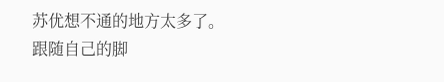苏优想不通的地方太多了。
跟随自己的脚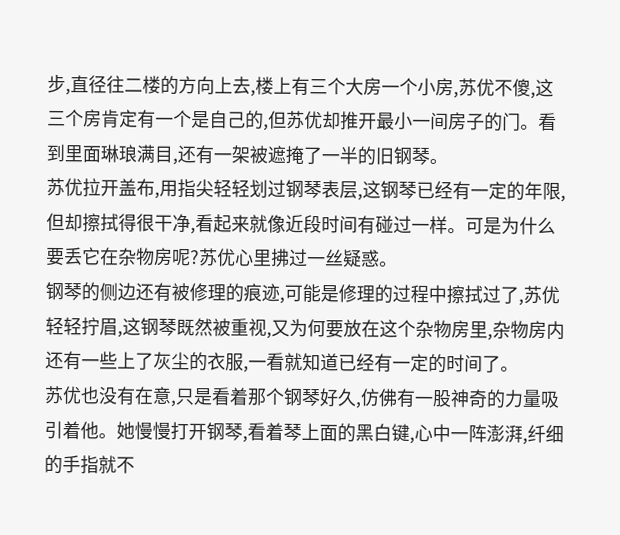步,直径往二楼的方向上去,楼上有三个大房一个小房,苏优不傻,这三个房肯定有一个是自己的,但苏优却推开最小一间房子的门。看到里面琳琅满目,还有一架被遮掩了一半的旧钢琴。
苏优拉开盖布,用指尖轻轻划过钢琴表层,这钢琴已经有一定的年限,但却擦拭得很干净,看起来就像近段时间有碰过一样。可是为什么要丢它在杂物房呢?苏优心里拂过一丝疑惑。
钢琴的侧边还有被修理的痕迹,可能是修理的过程中擦拭过了,苏优轻轻拧眉,这钢琴既然被重视,又为何要放在这个杂物房里,杂物房内还有一些上了灰尘的衣服,一看就知道已经有一定的时间了。
苏优也没有在意,只是看着那个钢琴好久,仿佛有一股神奇的力量吸引着他。她慢慢打开钢琴,看着琴上面的黑白键,心中一阵澎湃,纤细的手指就不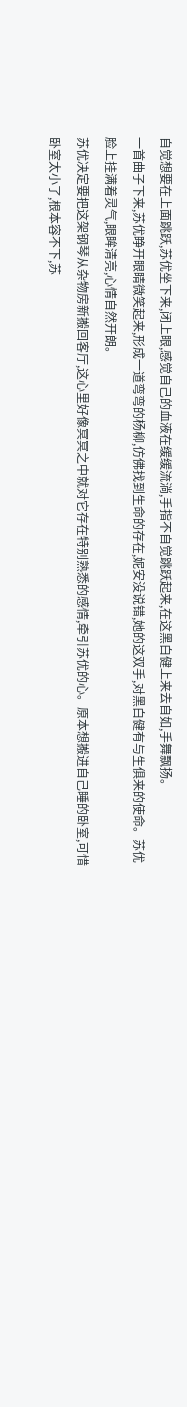自觉想要在上面跳跃,苏优坐下来,闭上眼,感觉自己的血液在缓缓流淌,手指不自觉跳跃起来,在这黑白健上来去自如,手舞飘扬。
一首曲子下来,苏优睁开眼睛微笑起来,形成一道弯弯的杨柳,仿佛找到生命的存在,妮安没说错,她的这双手,对黑白健有与生俱来的使命。苏优脸上挂满着灵气,眼眸清亮,心情自然开朗。
苏优决定要把这架钢琴从杂物房新搬回客厅,这心里好像冥冥之中就对它存在特别熟悉的感情,牵引苏优的心。原本想搬进自己睡的卧室,可惜卧室太小了,根本容不下,苏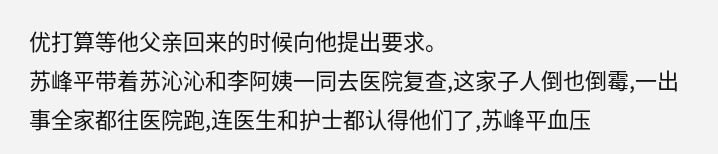优打算等他父亲回来的时候向他提出要求。
苏峰平带着苏沁沁和李阿姨一同去医院复查,这家子人倒也倒霉,一出事全家都往医院跑,连医生和护士都认得他们了,苏峰平血压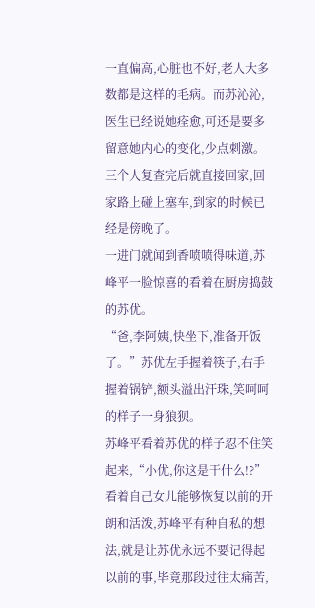一直偏高,心脏也不好,老人大多数都是这样的毛病。而苏沁沁,医生已经说她痊愈,可还是要多留意她内心的变化,少点刺激。三个人复查完后就直接回家,回家路上碰上塞车,到家的时候已经是傍晚了。
一进门就闻到香喷喷得味道,苏峰平一脸惊喜的看着在厨房捣鼓的苏优。
“爸,李阿姨,快坐下,准备开饭了。”苏优左手握着筷子,右手握着锅铲,额头溢出汗珠,笑呵呵的样子一身狼狈。
苏峰平看着苏优的样子忍不住笑起来,“小优,你这是干什么!?”看着自己女儿能够恢复以前的开朗和活泼,苏峰平有种自私的想法,就是让苏优永远不要记得起以前的事,毕竟那段过往太痛苦,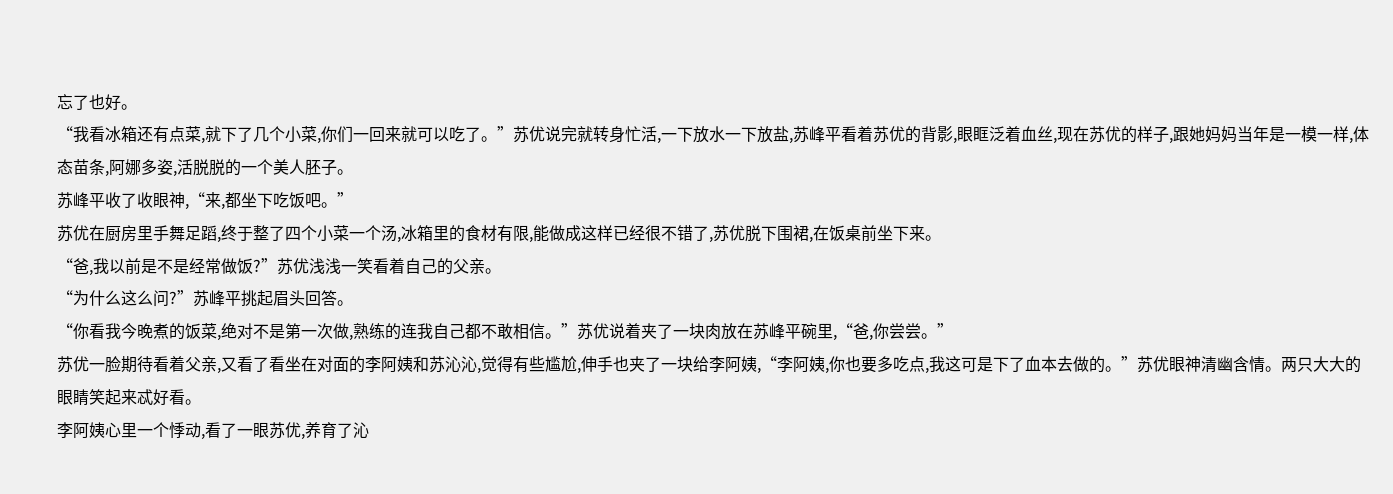忘了也好。
“我看冰箱还有点菜,就下了几个小菜,你们一回来就可以吃了。”苏优说完就转身忙活,一下放水一下放盐,苏峰平看着苏优的背影,眼眶泛着血丝,现在苏优的样子,跟她妈妈当年是一模一样,体态苗条,阿娜多姿,活脱脱的一个美人胚子。
苏峰平收了收眼神,“来,都坐下吃饭吧。”
苏优在厨房里手舞足蹈,终于整了四个小菜一个汤,冰箱里的食材有限,能做成这样已经很不错了,苏优脱下围裙,在饭桌前坐下来。
“爸,我以前是不是经常做饭?”苏优浅浅一笑看着自己的父亲。
“为什么这么问?”苏峰平挑起眉头回答。
“你看我今晚煮的饭菜,绝对不是第一次做,熟练的连我自己都不敢相信。”苏优说着夹了一块肉放在苏峰平碗里,“爸,你尝尝。”
苏优一脸期待看着父亲,又看了看坐在对面的李阿姨和苏沁沁,觉得有些尴尬,伸手也夹了一块给李阿姨,“李阿姨,你也要多吃点,我这可是下了血本去做的。”苏优眼神清幽含情。两只大大的眼睛笑起来忒好看。
李阿姨心里一个悸动,看了一眼苏优,养育了沁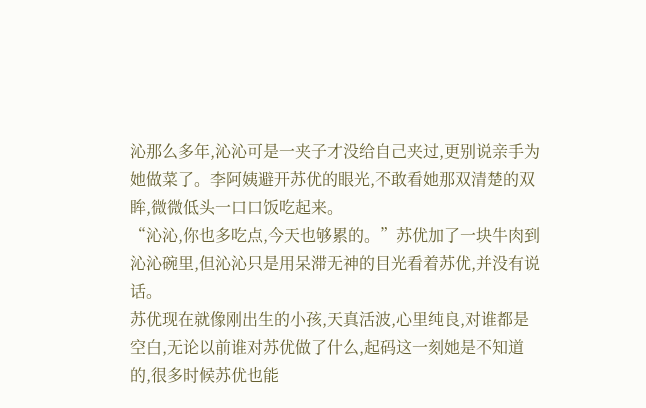沁那么多年,沁沁可是一夹子才没给自己夹过,更别说亲手为她做菜了。李阿姨避开苏优的眼光,不敢看她那双清楚的双眸,微微低头一口口饭吃起来。
“沁沁,你也多吃点,今天也够累的。”苏优加了一块牛肉到沁沁碗里,但沁沁只是用呆滞无神的目光看着苏优,并没有说话。
苏优现在就像刚出生的小孩,天真活波,心里纯良,对谁都是空白,无论以前谁对苏优做了什么,起码这一刻她是不知道的,很多时候苏优也能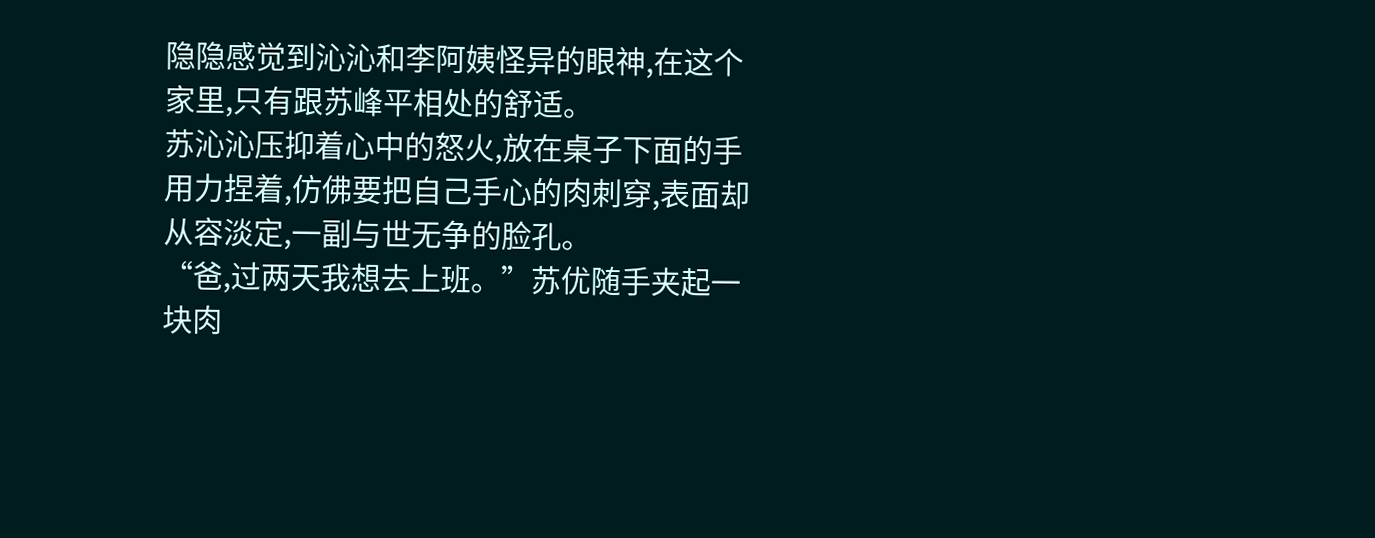隐隐感觉到沁沁和李阿姨怪异的眼神,在这个家里,只有跟苏峰平相处的舒适。
苏沁沁压抑着心中的怒火,放在桌子下面的手用力捏着,仿佛要把自己手心的肉刺穿,表面却从容淡定,一副与世无争的脸孔。
“爸,过两天我想去上班。”苏优随手夹起一块肉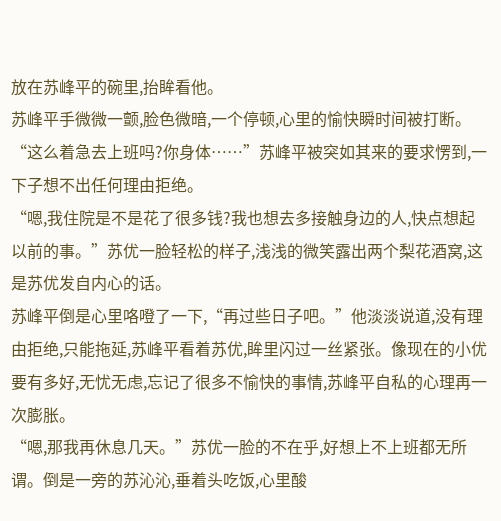放在苏峰平的碗里,抬眸看他。
苏峰平手微微一颤,脸色微暗,一个停顿,心里的愉快瞬时间被打断。
“这么着急去上班吗?你身体……”苏峰平被突如其来的要求愣到,一下子想不出任何理由拒绝。
“嗯,我住院是不是花了很多钱?我也想去多接触身边的人,快点想起以前的事。”苏优一脸轻松的样子,浅浅的微笑露出两个梨花酒窝,这是苏优发自内心的话。
苏峰平倒是心里咯噔了一下,“再过些日子吧。”他淡淡说道,没有理由拒绝,只能拖延,苏峰平看着苏优,眸里闪过一丝紧张。像现在的小优要有多好,无忧无虑,忘记了很多不愉快的事情,苏峰平自私的心理再一次膨胀。
“嗯,那我再休息几天。”苏优一脸的不在乎,好想上不上班都无所谓。倒是一旁的苏沁沁,垂着头吃饭,心里酸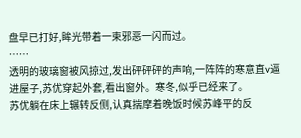盘早已打好,眸光带着一束邪恶一闪而过。
……
透明的玻璃窗被风掠过,发出砰砰砰的声响,一阵阵的寒意直v逼进屋子,苏优穿起外套,看出窗外。寒冬,似乎已经来了。
苏优躺在床上辗转反侧,认真揣摩着晚饭时候苏峰平的反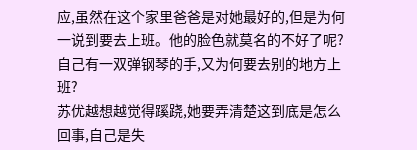应,虽然在这个家里爸爸是对她最好的,但是为何一说到要去上班。他的脸色就莫名的不好了呢?自己有一双弹钢琴的手,又为何要去别的地方上班?
苏优越想越觉得蹊跷,她要弄清楚这到底是怎么回事,自己是失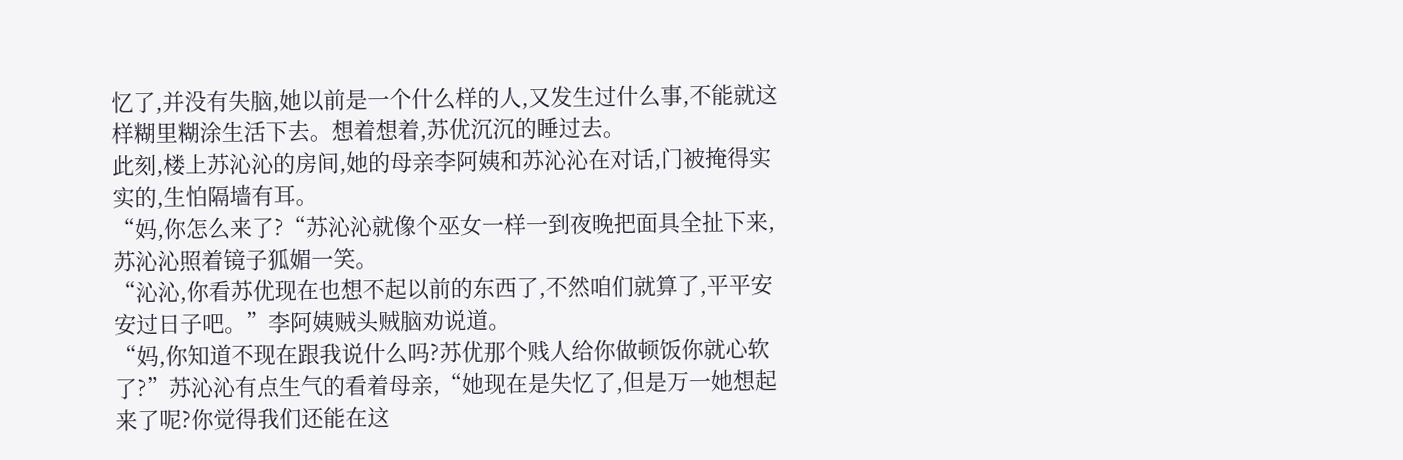忆了,并没有失脑,她以前是一个什么样的人,又发生过什么事,不能就这样糊里糊涂生活下去。想着想着,苏优沉沉的睡过去。
此刻,楼上苏沁沁的房间,她的母亲李阿姨和苏沁沁在对话,门被掩得实实的,生怕隔墙有耳。
“妈,你怎么来了?“苏沁沁就像个巫女一样一到夜晚把面具全扯下来,苏沁沁照着镜子狐媚一笑。
“沁沁,你看苏优现在也想不起以前的东西了,不然咱们就算了,平平安安过日子吧。”李阿姨贼头贼脑劝说道。
“妈,你知道不现在跟我说什么吗?苏优那个贱人给你做顿饭你就心软了?”苏沁沁有点生气的看着母亲,“她现在是失忆了,但是万一她想起来了呢?你觉得我们还能在这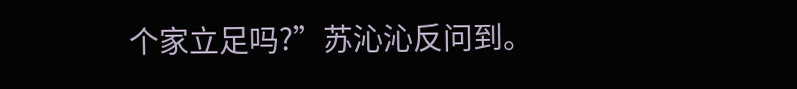个家立足吗?”苏沁沁反问到。